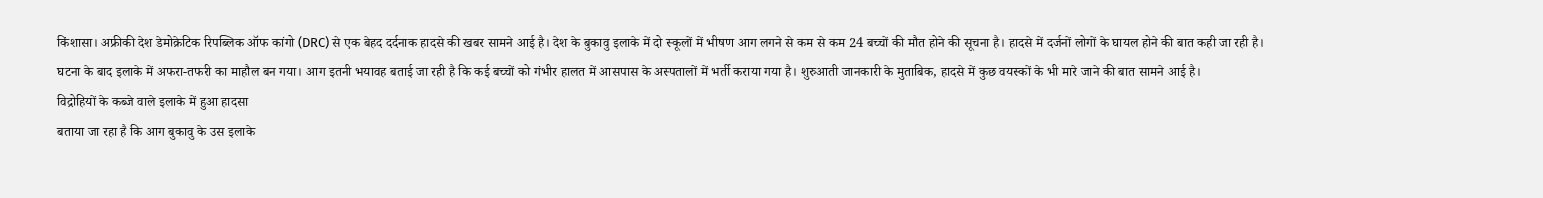किंशासा। अफ्रीकी देश डेमोक्रेटिक रिपब्लिक ऑफ कांगो (DRC) से एक बेहद दर्दनाक हादसे की खबर सामने आई है। देश के बुकावु इलाके में दो स्कूलों में भीषण आग लगने से कम से कम 24 बच्चों की मौत होने की सूचना है। हादसे में दर्जनों लोगों के घायल होने की बात कही जा रही है।
घटना के बाद इलाके में अफरा-तफरी का माहौल बन गया। आग इतनी भयावह बताई जा रही है कि कई बच्चों को गंभीर हालत में आसपास के अस्पतालों में भर्ती कराया गया है। शुरुआती जानकारी के मुताबिक, हादसे में कुछ वयस्कों के भी मारे जाने की बात सामने आई है।
विद्रोहियों के कब्जे वाले इलाके में हुआ हादसा
बताया जा रहा है कि आग बुकावु के उस इलाके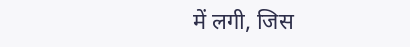में लगी, जिस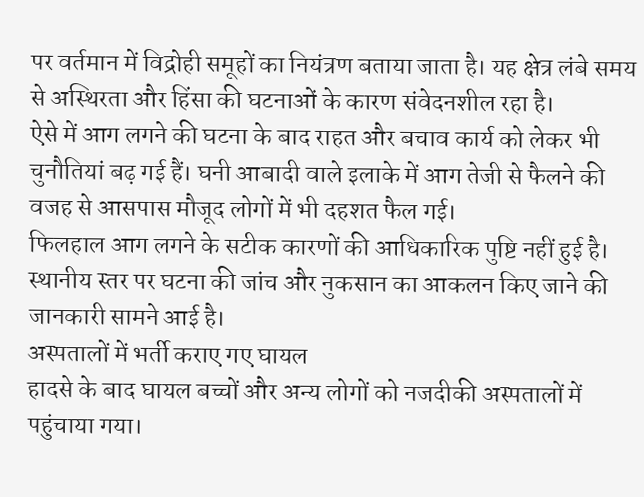पर वर्तमान में विद्रोही समूहों का नियंत्रण बताया जाता है। यह क्षेत्र लंबे समय से अस्थिरता और हिंसा की घटनाओं के कारण संवेदनशील रहा है।
ऐसे में आग लगने की घटना के बाद राहत और बचाव कार्य को लेकर भी चुनौतियां बढ़ गई हैं। घनी आबादी वाले इलाके में आग तेजी से फैलने की वजह से आसपास मौजूद लोगों में भी दहशत फैल गई।
फिलहाल आग लगने के सटीक कारणों की आधिकारिक पुष्टि नहीं हुई है। स्थानीय स्तर पर घटना की जांच और नुकसान का आकलन किए जाने की जानकारी सामने आई है।
अस्पतालों में भर्ती कराए गए घायल
हादसे के बाद घायल बच्चों और अन्य लोगों को नजदीकी अस्पतालों में पहुंचाया गया।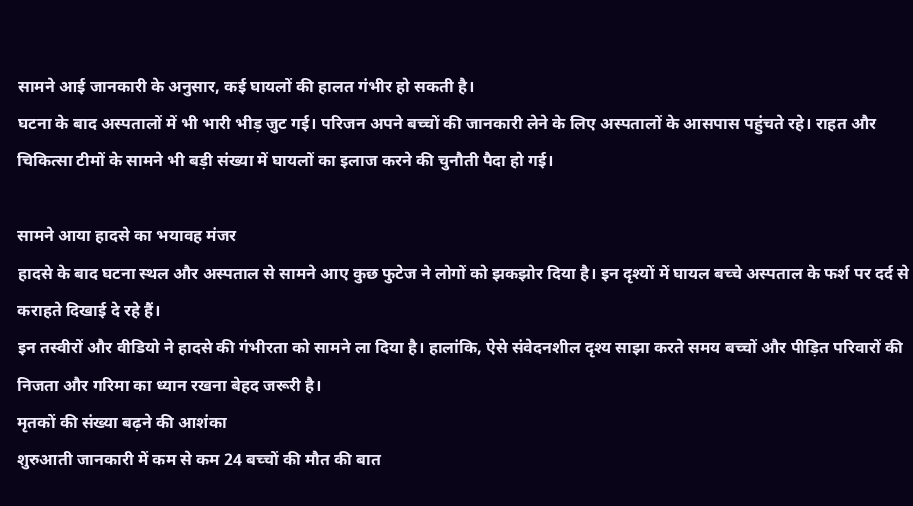सामने आई जानकारी के अनुसार, कई घायलों की हालत गंभीर हो सकती है।
घटना के बाद अस्पतालों में भी भारी भीड़ जुट गई। परिजन अपने बच्चों की जानकारी लेने के लिए अस्पतालों के आसपास पहुंचते रहे। राहत और चिकित्सा टीमों के सामने भी बड़ी संख्या में घायलों का इलाज करने की चुनौती पैदा हो गई।

सामने आया हादसे का भयावह मंजर
हादसे के बाद घटना स्थल और अस्पताल से सामने आए कुछ फुटेज ने लोगों को झकझोर दिया है। इन दृश्यों में घायल बच्चे अस्पताल के फर्श पर दर्द से कराहते दिखाई दे रहे हैं।
इन तस्वीरों और वीडियो ने हादसे की गंभीरता को सामने ला दिया है। हालांकि, ऐसे संवेदनशील दृश्य साझा करते समय बच्चों और पीड़ित परिवारों की निजता और गरिमा का ध्यान रखना बेहद जरूरी है।
मृतकों की संख्या बढ़ने की आशंका
शुरुआती जानकारी में कम से कम 24 बच्चों की मौत की बात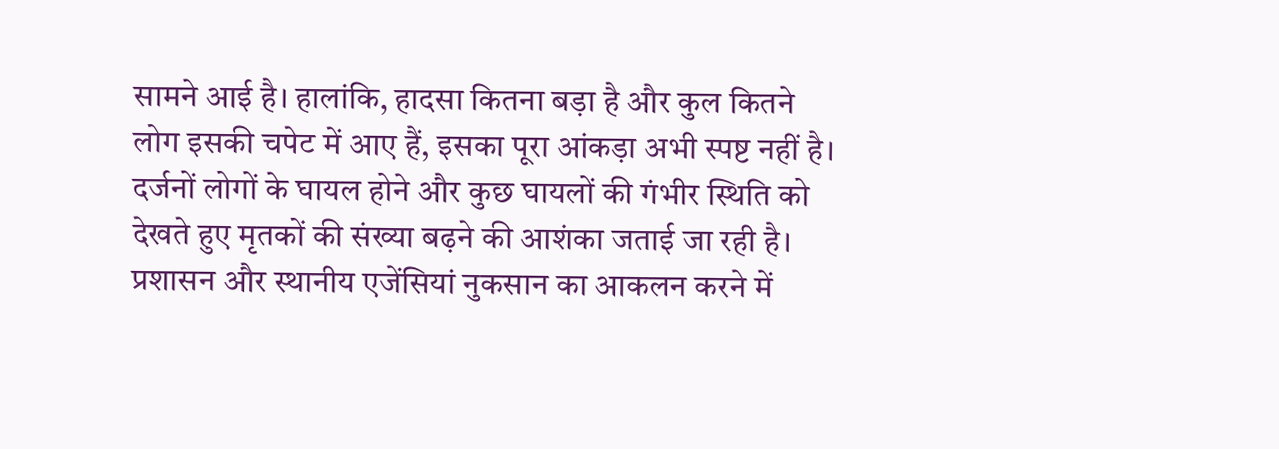सामने आई है। हालांकि, हादसा कितना बड़ा है और कुल कितने लोग इसकी चपेट में आए हैं, इसका पूरा आंकड़ा अभी स्पष्ट नहीं है।
दर्जनों लोगों के घायल होने और कुछ घायलों की गंभीर स्थिति को देखते हुए मृतकों की संख्या बढ़ने की आशंका जताई जा रही है। प्रशासन और स्थानीय एजेंसियां नुकसान का आकलन करने में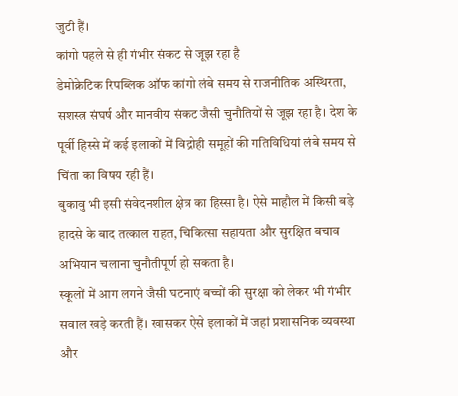जुटी हैं।
कांगो पहले से ही गंभीर संकट से जूझ रहा है
डेमोक्रेटिक रिपब्लिक ऑफ कांगो लंबे समय से राजनीतिक अस्थिरता, सशस्त्र संघर्ष और मानवीय संकट जैसी चुनौतियों से जूझ रहा है। देश के पूर्वी हिस्से में कई इलाकों में विद्रोही समूहों की गतिविधियां लंबे समय से चिंता का विषय रही हैं।
बुकावु भी इसी संवेदनशील क्षेत्र का हिस्सा है। ऐसे माहौल में किसी बड़े हादसे के बाद तत्काल राहत, चिकित्सा सहायता और सुरक्षित बचाव अभियान चलाना चुनौतीपूर्ण हो सकता है।
स्कूलों में आग लगने जैसी घटनाएं बच्चों की सुरक्षा को लेकर भी गंभीर सवाल खड़े करती हैं। खासकर ऐसे इलाकों में जहां प्रशासनिक व्यवस्था और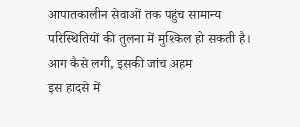आपातकालीन सेवाओं तक पहुंच सामान्य परिस्थितियों की तुलना में मुश्किल हो सकती है।
आग कैसे लगी, इसकी जांच अहम
इस हादसे में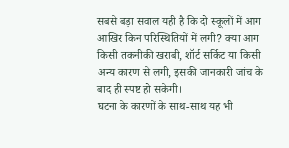सबसे बड़ा सवाल यही है कि दो स्कूलों में आग आखिर किन परिस्थितियों में लगी? क्या आग किसी तकनीकी खराबी, शॉर्ट सर्किट या किसी अन्य कारण से लगी, इसकी जानकारी जांच के बाद ही स्पष्ट हो सकेगी।
घटना के कारणों के साथ-साथ यह भी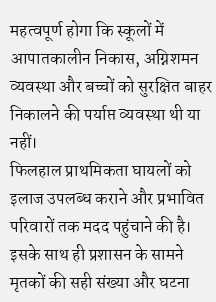महत्वपूर्ण होगा कि स्कूलों में आपातकालीन निकास, अग्निशमन व्यवस्था और बच्चों को सुरक्षित बाहर निकालने की पर्याप्त व्यवस्था थी या नहीं।
फिलहाल प्राथमिकता घायलों को इलाज उपलब्ध कराने और प्रभावित परिवारों तक मदद पहुंचाने की है। इसके साथ ही प्रशासन के सामने मृतकों की सही संख्या और घटना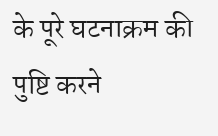के पूरे घटनाक्रम की पुष्टि करने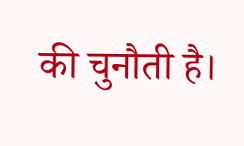की चुनौती है।